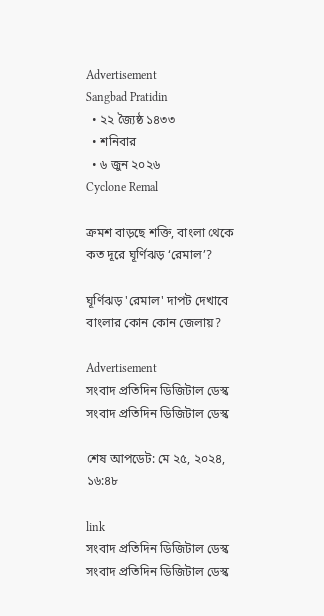Advertisement
Sangbad Pratidin
  • ২২ জ্যৈষ্ঠ ১৪৩৩
  • শনিবার
  • ৬ জুন ২০২৬
Cyclone Remal

ক্রমশ বাড়ছে শক্তি, বাংলা থেকে কত দূরে ঘূর্ণিঝড় ‘রেমাল’?

ঘূর্ণিঝড় 'রেমাল' দাপট দেখাবে বাংলার কোন কোন জেলায়?

Advertisement
সংবাদ প্রতিদিন ডিজিটাল ডেস্ক
সংবাদ প্রতিদিন ডিজিটাল ডেস্ক

শেষ আপডেট: মে ২৫, ২০২৪, ১৬:৪৮

link
সংবাদ প্রতিদিন ডিজিটাল ডেস্ক
সংবাদ প্রতিদিন ডিজিটাল ডেস্ক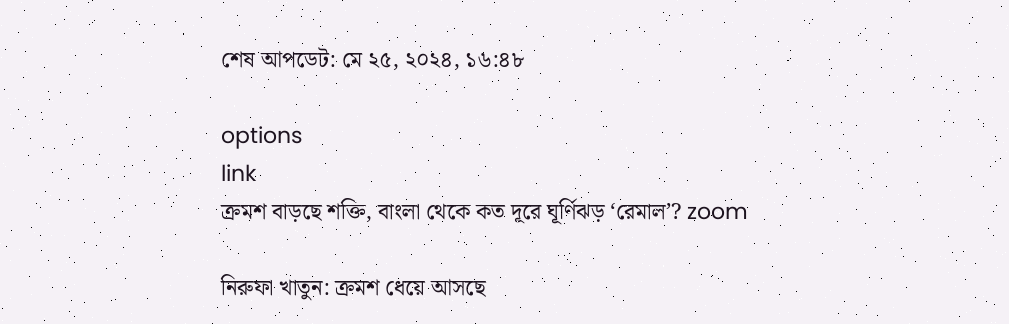শেষ আপডেট: মে ২৫, ২০২৪, ১৬:৪৮

options
link
ক্রমশ বাড়ছে শক্তি, বাংলা থেকে কত দূরে ঘূর্ণিঝড় ‘রেমাল’? zoom

নিরুফা খাতুন: ক্রমশ ধেয়ে আসছে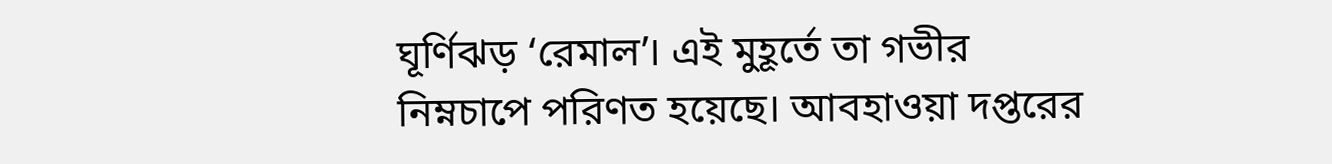ঘূর্ণিঝড় ‘রেমাল’। এই মুহূর্তে তা গভীর নিম্নচাপে পরিণত হয়েছে। আবহাওয়া দপ্তরের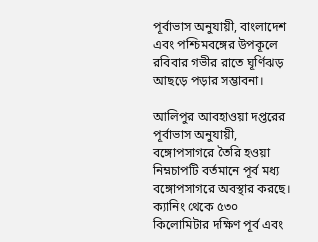পূর্বাভাস অনুযায়ী, বাংলাদেশ এবং পশ্চিমবঙ্গের উপকূলে রবিবার গভীর রাতে ঘূর্ণিঝড় আছড়ে পড়ার সম্ভাবনা।

আলিপুর আবহাওয়া দপ্তরের পূর্বাভাস অনুযায়ী, বঙ্গোপসাগরে তৈরি হওয়া নিম্নচাপটি বর্তমানে পূর্ব মধ্য বঙ্গোপসাগরে অবস্থার করছে। ক্যানিং থেকে ৫৩০ কিলোমিটার দক্ষিণ পূর্ব এবং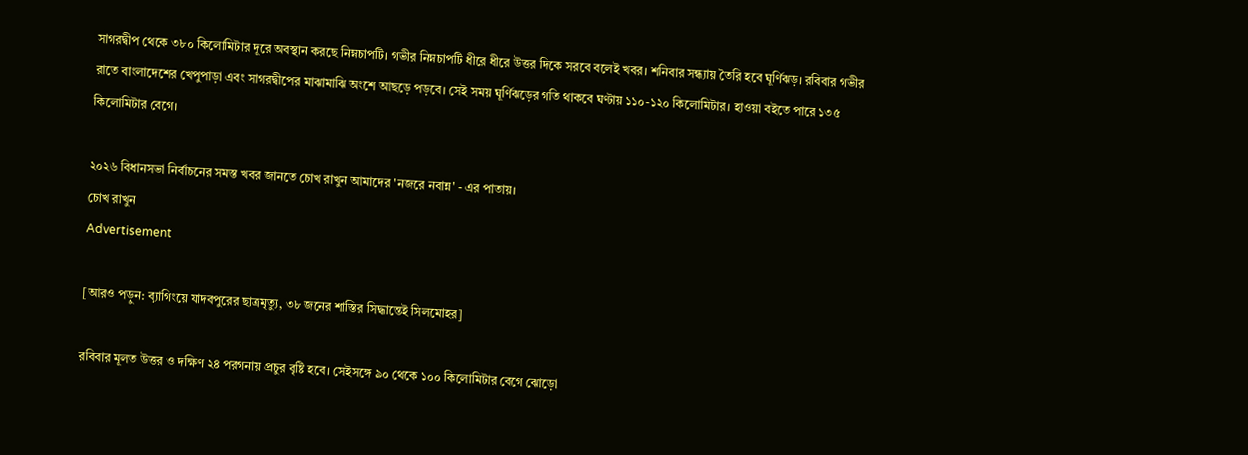সাগরদ্বীপ থেকে ৩৮০ কিলোমিটার দূরে অবস্থান করছে নিম্নচাপটি। গভীর নিম্নচাপটি ধীরে ধীরে উত্তর দিকে সরবে বলেই খবর। শনিবার সন্ধ্যায় তৈরি হবে ঘূর্ণিঝড়। রবিবার গভীর রাতে বাংলাদেশের খেপুপাড়া এবং সাগরদ্বীপের মাঝামাঝি অংশে আছড়ে পড়বে। সেই সময় ঘূর্ণিঝড়ের গতি থাকবে ঘণ্টায় ১১০-১২০ কিলোমিটার। হাওয়া বইতে পারে ১৩৫ কিলোমিটার বেগে।

২০২৬ বিধানসভা নির্বাচনের সমস্ত খবর জানতে চোখ রাখুন আমাদের 'নজরে নবান্ন' - এর পাতায়।
চোখ রাখুন
Advertisement

[আরও পড়ুন: ব়্যাগিংয়ে যাদবপুরের ছাত্রমৃত্যু, ৩৮ জনের শাস্তির সিদ্ধান্তেই সিলমোহর]

রবিবার মূলত উত্তর ও দক্ষিণ ২৪ পরগনায় প্রচুর বৃষ্টি হবে। সেইসঙ্গে ৯০ থেকে ১০০ কিলোমিটার বেগে ঝোড়ো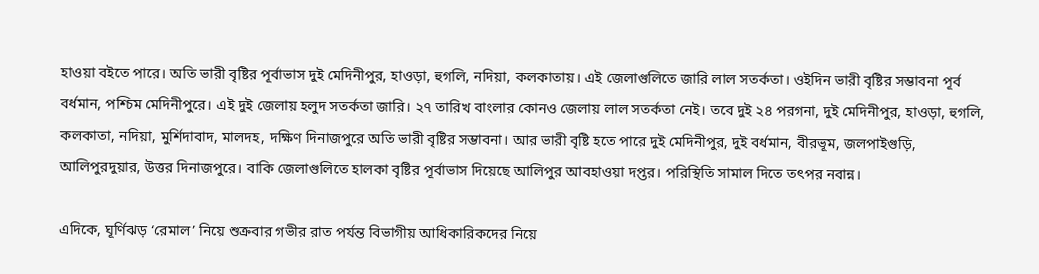হাওয়া বইতে পারে। অতি ভারী বৃষ্টির পূর্বাভাস দুই মেদিনীপুর, হাওড়া, হুগলি, নদিয়া, কলকাতায়। এই জেলাগুলিতে জারি লাল সতর্কতা। ওইদিন ভারী বৃষ্টির সম্ভাবনা পূর্ব বর্ধমান, পশ্চিম মেদিনীপুরে। এই দুই জেলায় হলুদ সতর্কতা জারি। ২৭ তারিখ বাংলার কোনও জেলায় লাল সতর্কতা নেই। তবে দুই ২৪ পরগনা, দুই মেদিনীপুর, হাওড়া, হুগলি, কলকাতা, নদিয়া, মুর্শিদাবাদ, মালদহ, দক্ষিণ দিনাজপুরে অতি ভারী বৃষ্টির সম্ভাবনা। আর ভারী বৃষ্টি হতে পারে দুই মেদিনীপুর, দুই বর্ধমান, বীরভূম, জলপাইগুড়ি, আলিপুরদুয়ার, উত্তর দিনাজপুরে। বাকি জেলাগুলিতে হালকা বৃষ্টির পূর্বাভাস দিয়েছে আলিপুর আবহাওয়া দপ্তর। পরিস্থিতি সামাল দিতে তৎপর নবান্ন।

এদিকে, ঘূর্ণিঝড় ‘রেমাল’ নিয়ে শুক্রবার গভীর রাত পর্যন্ত বিভাগীয় আধিকারিকদের নিয়ে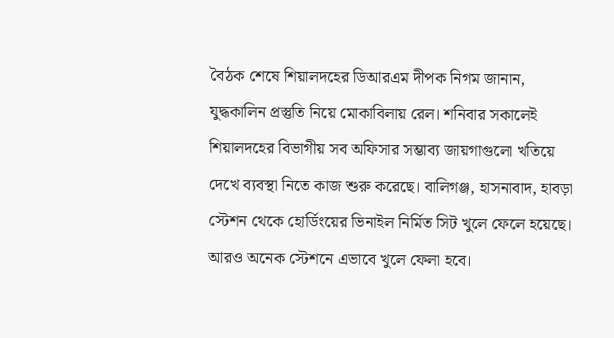বৈঠক শেষে শিয়ালদহের ডিআরএম দীপক নিগম জানান, যুদ্ধকালিন প্রস্তুতি নিয়ে মোকাবিলায় রেল। শনিবার সকালেই শিয়ালদহের বিভাগীয় সব অফিসার সম্ভাব্য জায়গাগুলো খতিয়ে দেখে ব্যবস্থা নিতে কাজ শুরু করেছে। বালিগঞ্জ, হাসনাবাদ, হাবড়া স্টেশন থেকে হোর্ডিংয়ের ভিনাইল নির্মিত সিট খুলে ফেলে হয়েছে। আরও অনেক স্টেশনে এভাবে খুলে ফেলা হবে।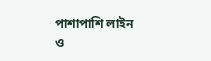পাশাপাশি লাইন ও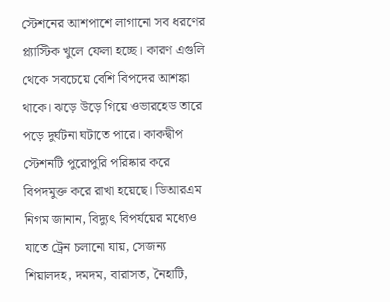স্টেশনের আশপাশে লাগানো সব ধরণের প্ল্যাস্টিক খুলে ফেলা হচ্ছে। কারণ এগুলি থেকে সবচেয়ে বেশি বিপদের আশঙ্কা থাকে। ঝড়ে উড়ে গিয়ে ওভারহেড তারে পড়ে দুর্ঘটনা ঘটাতে পারে। কাকদ্বীপ স্টেশনটি পুরোপুরি পরিষ্কার করে বিপদমুক্ত করে রাখা হয়েছে। ডিআরএম নিগম জানান, বিদ্যুৎ বিপর্যয়ের মধ্যেও যাতে ট্রেন চলানো যায়, সেজন্য শিয়ালদহ, দমদম, বারাসত, নৈহাটি,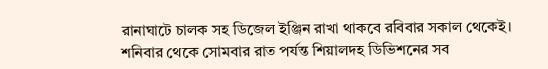রানাঘাটে চালক সহ ডিজেল ইঞ্জিন রাখা থাকবে রবিবার সকাল থেকেই। শনিবার থেকে সোমবার রাত পর্যন্ত শিয়ালদহ ডিভিশনের সব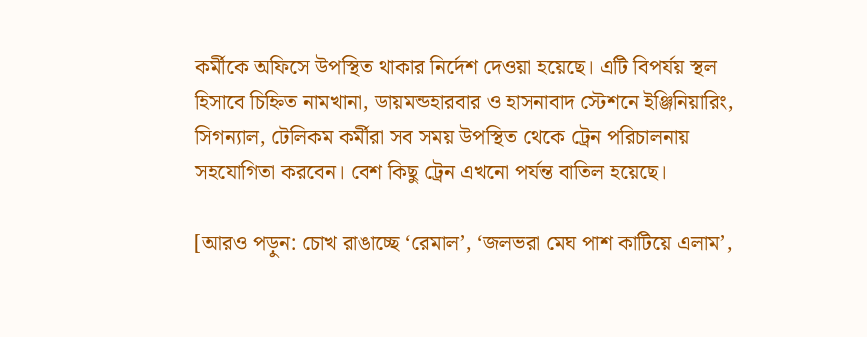কর্মীকে অফিসে উপস্থিত থাকার নির্দেশ দেওয়া হয়েছে। এটি বিপর্যয় স্থল হিসাবে চিহ্নিত নামখানা, ডায়মন্ডহারবার ও হাসনাবাদ স্টেশনে ইঞ্জিনিয়ারিং, সিগন্যাল, টেলিকম কর্মীরা সব সময় উপস্থিত থেকে ট্রেন পরিচালনায় সহযোগিতা করবেন। বেশ কিছু ট্রেন এখনো পর্যন্ত বাতিল হয়েছে।

[আরও পড়ুন: চোখ রাঙাচ্ছে ‘রেমাল’, ‘জলভরা মেঘ পাশ কাটিয়ে এলাম’,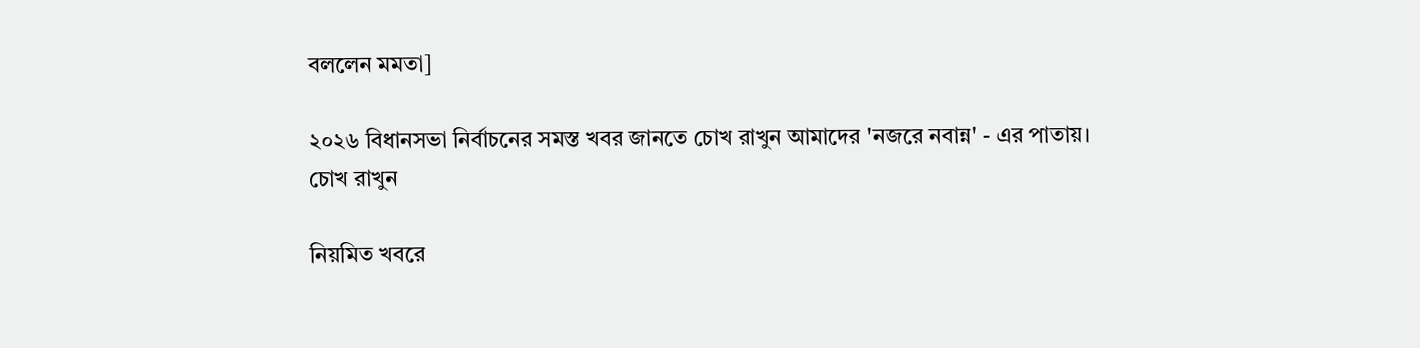বললেন মমতা]

২০২৬ বিধানসভা নির্বাচনের সমস্ত খবর জানতে চোখ রাখুন আমাদের 'নজরে নবান্ন' - এর পাতায়।
চোখ রাখুন

নিয়মিত খবরে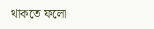থাকতে ফলো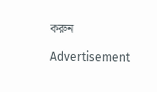করুন

Advertisement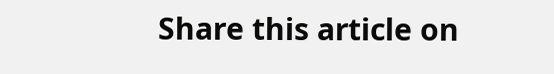Share this article on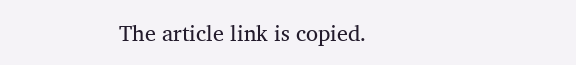The article link is copied.